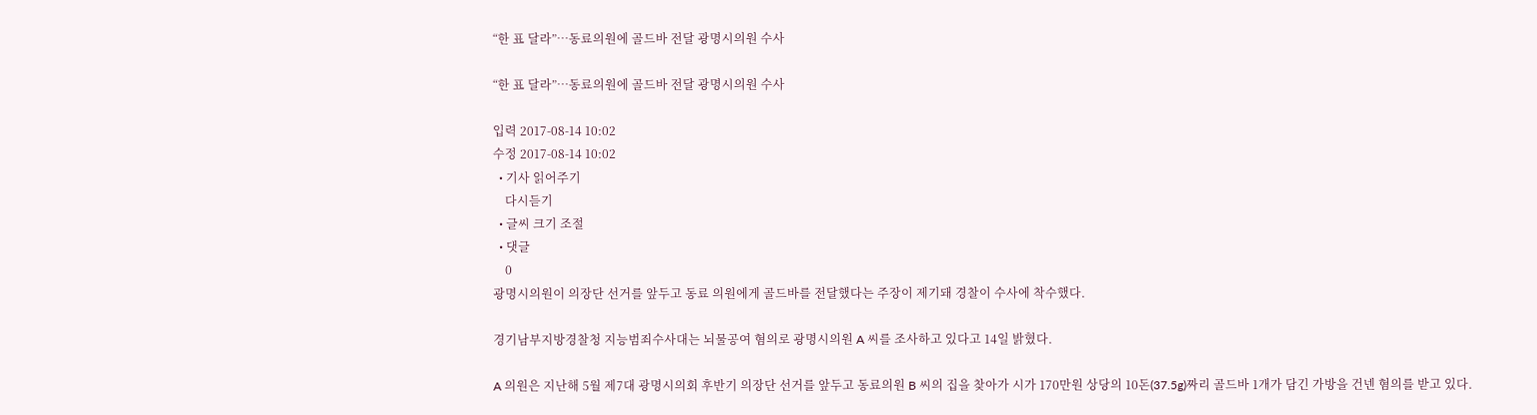“한 표 달라”…동료의원에 골드바 전달 광명시의원 수사

“한 표 달라”…동료의원에 골드바 전달 광명시의원 수사

입력 2017-08-14 10:02
수정 2017-08-14 10:02
  • 기사 읽어주기
    다시듣기
  • 글씨 크기 조절
  • 댓글
    0
광명시의원이 의장단 선거를 앞두고 동료 의원에게 골드바를 전달했다는 주장이 제기돼 경찰이 수사에 착수했다.

경기남부지방경찰청 지능범죄수사대는 뇌물공여 혐의로 광명시의원 A 씨를 조사하고 있다고 14일 밝혔다.

A 의원은 지난해 5월 제7대 광명시의회 후반기 의장단 선거를 앞두고 동료의원 B 씨의 집을 찾아가 시가 170만원 상당의 10돈(37.5g)짜리 골드바 1개가 담긴 가방을 건넨 혐의를 받고 있다.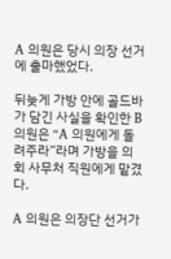A 의원은 당시 의장 선거에 출마했었다.

뒤늦게 가방 안에 골드바가 담긴 사실을 확인한 B 의원은 “A 의원에게 돌려주라”라며 가방을 의회 사무처 직원에게 맡겼다.

A 의원은 의장단 선거가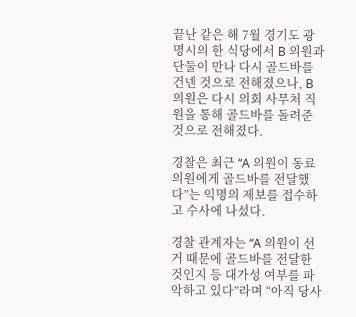끝난 같은 해 7월 경기도 광명시의 한 식당에서 B 의원과 단둘이 만나 다시 골드바를 건넨 것으로 전해졌으나, B 의원은 다시 의회 사무처 직원을 통해 골드바를 돌려준 것으로 전해졌다.

경찰은 최근 “A 의원이 동료 의원에게 골드바를 전달했다”는 익명의 제보를 접수하고 수사에 나섰다.

경찰 관계자는 “A 의원이 선거 때문에 골드바를 전달한 것인지 등 대가성 여부를 파악하고 있다”라며 “아직 당사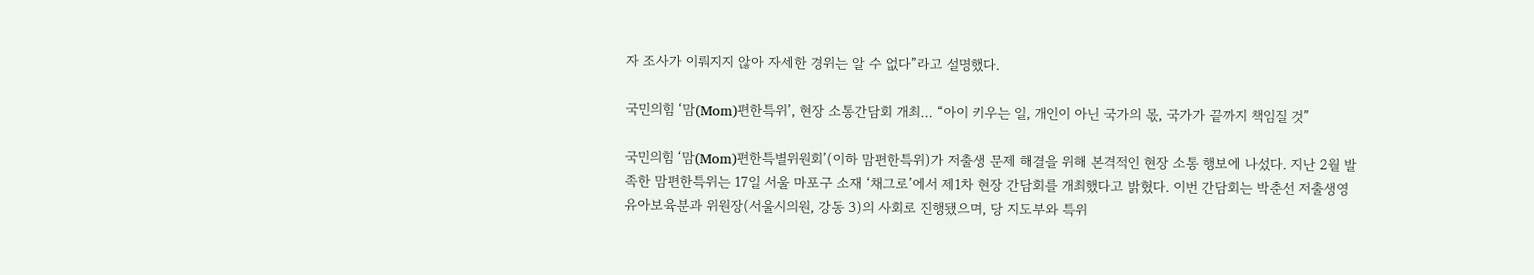자 조사가 이뤄지지 않아 자세한 경위는 알 수 없다”라고 설명했다.

국민의힘 ‘맘(Mom)편한특위’, 현장 소통간담회 개최… “아이 키우는 일, 개인이 아닌 국가의 몫, 국가가 끝까지 책임질 것”

국민의힘 ‘맘(Mom)편한특별위원회’(이하 맘편한특위)가 저출생 문제 해결을 위해 본격적인 현장 소통 행보에 나섰다. 지난 2월 발족한 맘편한특위는 17일 서울 마포구 소재 ‘채그로’에서 제1차 현장 간담회를 개최했다고 밝혔다. 이번 간담회는 박춘선 저출생영유아보육분과 위원장(서울시의원, 강동 3)의 사회로 진행됐으며, 당 지도부와 특위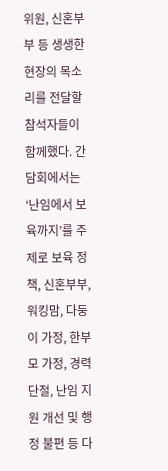위원, 신혼부부 등 생생한 현장의 목소리를 전달할 참석자들이 함께했다. 간담회에서는 ‘난임에서 보육까지’를 주제로 보육 정책, 신혼부부, 워킹맘, 다둥이 가정, 한부모 가정, 경력 단절, 난임 지원 개선 및 행정 불편 등 다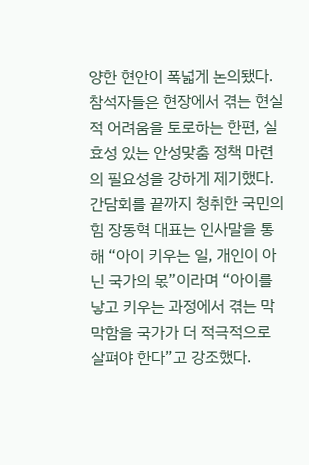양한 현안이 폭넓게 논의됐다. 참석자들은 현장에서 겪는 현실적 어려움을 토로하는 한편, 실효성 있는 안성맞춤 정책 마련의 필요성을 강하게 제기했다. 간담회를 끝까지 청취한 국민의힘 장동혁 대표는 인사말을 통해 “아이 키우는 일, 개인이 아닌 국가의 몫”이라며 “아이를 낳고 키우는 과정에서 겪는 막막함을 국가가 더 적극적으로 살펴야 한다”고 강조했다.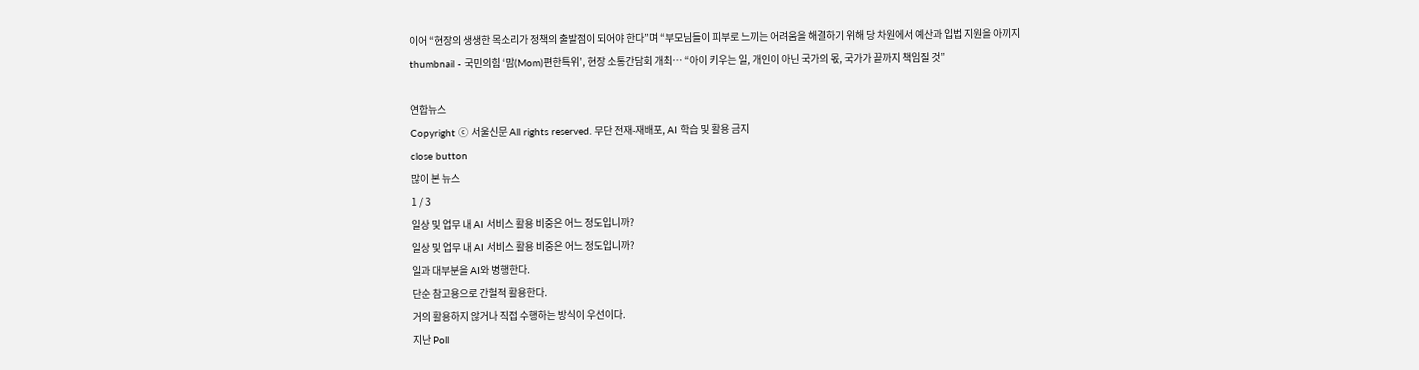이어 “현장의 생생한 목소리가 정책의 출발점이 되어야 한다”며 “부모님들이 피부로 느끼는 어려움을 해결하기 위해 당 차원에서 예산과 입법 지원을 아끼지
thumbnail - 국민의힘 ‘맘(Mom)편한특위’, 현장 소통간담회 개최… “아이 키우는 일, 개인이 아닌 국가의 몫, 국가가 끝까지 책임질 것”

연합뉴스
Copyright ⓒ 서울신문 All rights reserved. 무단 전재-재배포, AI 학습 및 활용 금지
close button
많이 본 뉴스
1 / 3
일상 및 업무 내 AI 서비스 활용 비중은 어느 정도입니까?
일상 및 업무 내 AI 서비스 활용 비중은 어느 정도입니까?
일과 대부분을 AI와 병행한다.
단순 참고용으로 간헐적 활용한다.
거의 활용하지 않거나 직접 수행하는 방식이 우선이다.
지난 Poll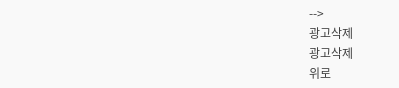-->
광고삭제
광고삭제
위로